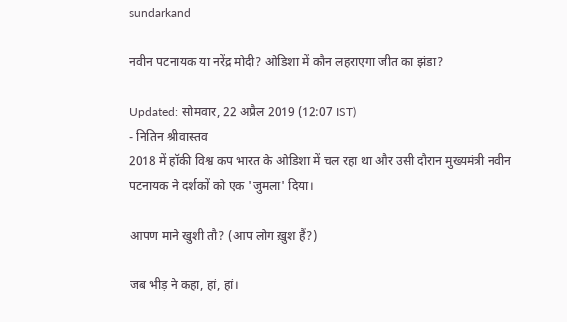sundarkand

नवीन पटनायक या नरेंद्र मोदी? ओडिशा में कौन लहराएगा जीत का झंडा?

Updated: सोमवार, 22 अप्रैल 2019 (12:07 IST)
- नितिन श्रीवास्तव
2018 में हॉकी विश्व कप भारत के ओडिशा में चल रहा था और उसी दौरान मुख्यमंत्री नवीन पटनायक ने दर्शकों को एक 'जुमला' दिया।

आपण माने खुशी तौ? (आप लोग ख़ुश हैं?)

जब भीड़ ने कहा, हां, हां।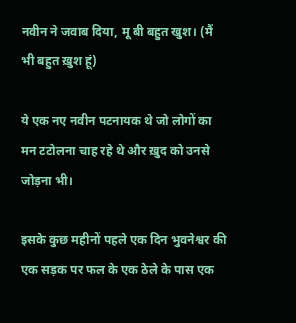नवीन ने जवाब दिया, मू बी बहुत खुश। (मैं भी बहुत ख़ुश हूं)

ये एक नए नवीन पटनायक थे जो लोगों का मन टटोलना चाह रहे थे और ख़ुद को उनसे जोड़ना भी।

इसके कुछ महीनों पहले एक दिन भुवनेश्वर की एक सड़क पर फल के एक ठेले के पास एक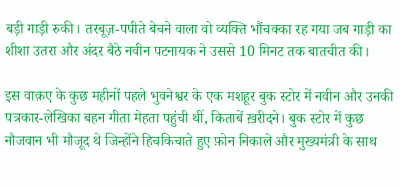बड़ी गाड़ी रुकी। तरबूज़-पपीते बेचने वाला वो व्यक्ति भौंचक्का रह गया जब गाड़ी का शीशा उतरा और अंदर बैठे नवीन पटनायक ने उससे 10 मिनट तक बातचीत की।

इस वाक़ए के कुछ महीनों पहले भुवनेश्वर के एक मशहूर बुक स्टोर में नवीन और उनकी पत्रकार-लेखिका बहन गीता मेहता पहुंची थीं, किताबें ख़रीदने। बुक स्टोर में कुछ नौजवान भी मौजूद थे जिन्होंने हिचकिचाते हुए फ़ोन निकाले और मुख्यमंत्री के साथ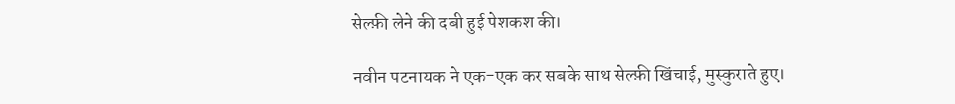सेल्फ़ी लेने की दबी हुई पेशकश की।

नवीन पटनायक ने एक-एक कर सबके साथ सेल्फ़ी खिंचाई, मुस्कुराते हुए।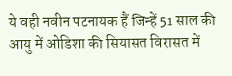ये वही नवीन पटनायक हैं जिन्हें 51 साल की आयु में ओडिशा की सियासत विरासत में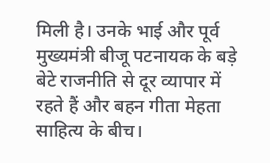मिली है। उनके भाई और पूर्व मुख्यमंत्री बीजू पटनायक के बड़े बेटे राजनीति से दूर व्यापार में रहते हैं और बहन गीता मेहता साहित्य के बीच।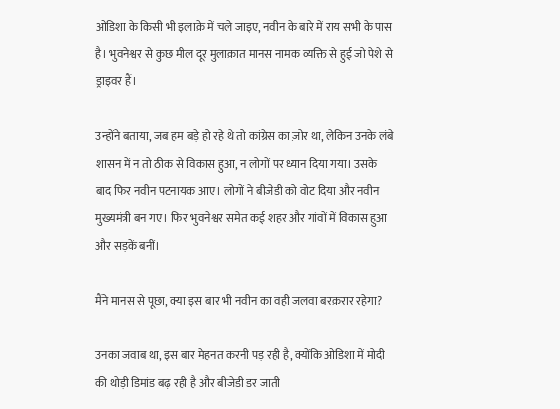ओडिशा के किसी भी इलाक़े में चले जाइए, नवीन के बारे में राय सभी के पास है। भुवनेश्वर से कुछ मील दूर मुलाक़ात मानस नामक व्यक्ति से हुई जो पेशे से ड्राइवर हैं।

उन्होंने बताया, जब हम बड़े हो रहे थे तो कांग्रेस का ज़ोर था, लेकिन उनके लंबे शासन में न तो ठीक से विकास हुआ, न लोगों पर ध्यान दिया गया। उसके बाद फिर नवीन पटनायक आए। लोगों ने बीजेडी को वोट दिया और नवीन मुख्यमंत्री बन गए। फिर भुवनेश्वर समेत कई शहर और गांवों में विकास हुआ और सड़कें बनीं।

मैंने मानस से पूछा, क्या इस बार भी नवीन का वही जलवा बरक़रार रहेगा?

उनका जवाब था, इस बार मेहनत करनी पड़ रही है, क्योंकि ओडिशा में मोदी की थोड़ी डिमांड बढ़ रही है और बीजेडी डर जाती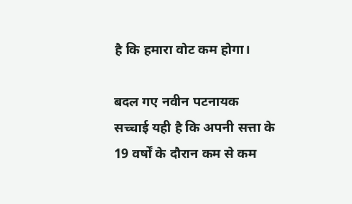है कि हमारा वोट कम होगा।

बदल गए नवीन पटनायक
सच्चाई यही है कि अपनी सत्ता के 19 वर्षों के दौरान कम से कम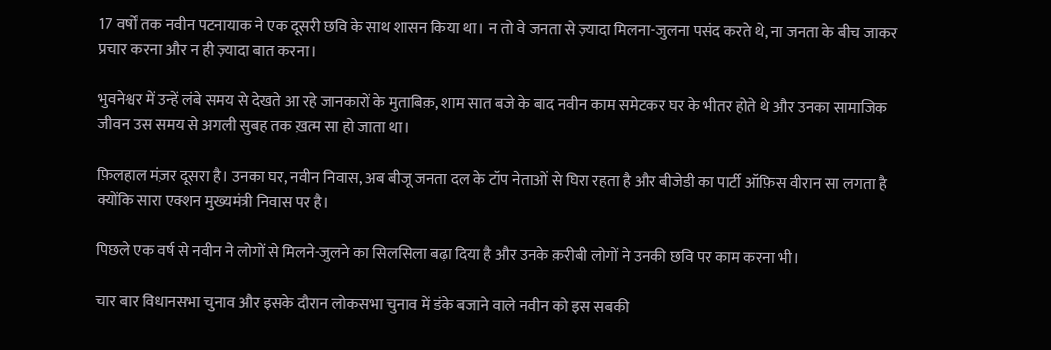17 वर्षों तक नवीन पटनायाक ने एक दूसरी छवि के साथ शासन किया था। न तो वे जनता से ज़्यादा मिलना-जुलना पसंद करते थे, ना जनता के बीच जाकर प्रचार करना और न ही ज़्यादा बात करना।

भुवनेश्वर में उन्हें लंबे समय से देखते आ रहे जानकारों के मुताबिक़, शाम सात बजे के बाद नवीन काम समेटकर घर के भीतर होते थे और उनका सामाजिक जीवन उस समय से अगली सुबह तक ख़त्म सा हो जाता था।

फ़िलहाल मंज़र दूसरा है। उनका घर, नवीन निवास, अब बीजू जनता दल के टॉप नेताओं से घिरा रहता है और बीजेडी का पार्टी ऑफ़िस वीरान सा लगता है क्योंकि सारा एक्शन मुख्यमंत्री निवास पर है।

पिछले एक वर्ष से नवीन ने लोगों से मिलने-जुलने का सिलसिला बढ़ा दिया है और उनके क़रीबी लोगों ने उनकी छवि पर काम करना भी।

चार बार विधानसभा चुनाव और इसके दौरान लोकसभा चुनाव में डंके बजाने वाले नवीन को इस सबकी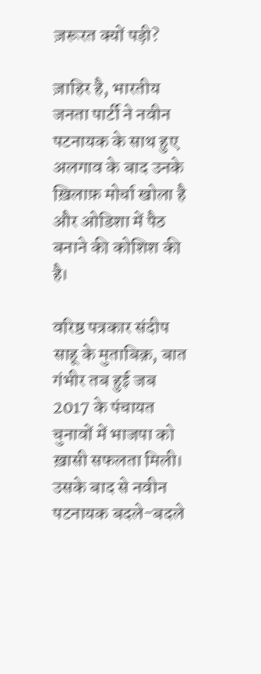ज़रूरत क्यों पड़ी?

ज़ाहिर है, भारतीय जनता पार्टी ने नवीन पटनायक के साथ हुए अलगाव के बाद उनके ख़िलाफ़ मोर्चा खोला है और ओडिशा में पैठ बनाने की कोशिश की है।

वरिष्ठ पत्रकार संदीप साहू के मुताबिक़, बात गंभीर तब हुई जब 2017 के पंचायत चुनावों में भाजपा को ख़ासी सफलता मिली। उसके बाद से नवीन पटनायक बदले-बदले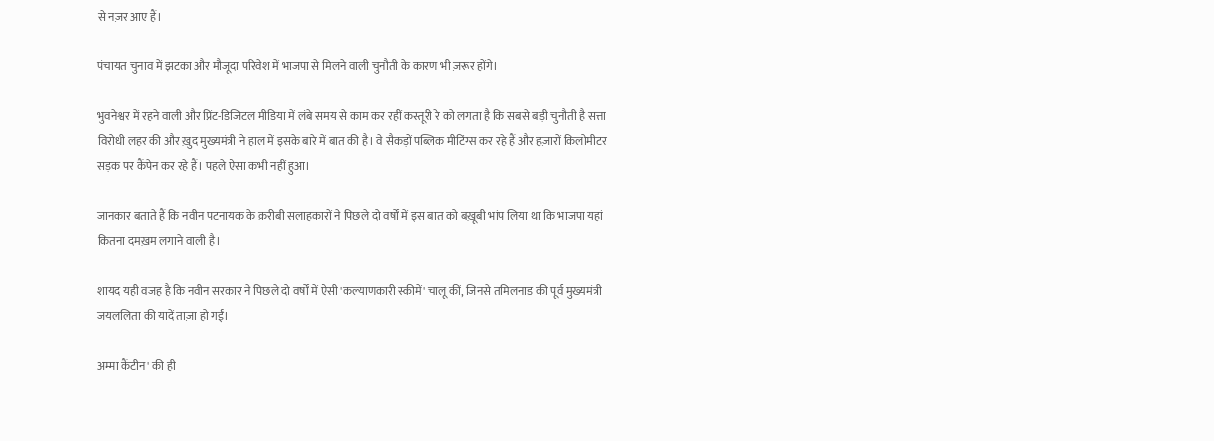से नज़र आए हैं।

पंचायत चुनाव में झटका और मौजूदा परिवेश में भाजपा से मिलने वाली चुनौती के कारण भी ज़रूर होंगे।

भुवनेश्वर में रहने वाली और प्रिंट-डिजिटल मीडिया में लंबे समय से काम कर रहीं कस्तूरी रे को लगता है कि सबसे बड़ी चुनौती है सत्ता विरोधी लहर की और ख़ुद मुख्यमंत्री ने हाल में इसके बारे में बात की है। वे सैकड़ों पब्लिक मीटिंग्स कर रहे हैं और हज़ारों किलोमीटर सड़क पर कैंपेन कर रहे हैं। पहले ऐसा कभी नहीं हुआ।

जानकार बताते हैं कि नवीन पटनायक के क़रीबी सलाहकारों ने पिछले दो वर्षों में इस बात को बख़ूबी भांप लिया था कि भाजपा यहां कितना दमख़म लगाने वाली है।

शायद यही वजह है कि नवीन सरकार ने पिछले दो वर्षों में ऐसी 'कल्याणकारी स्कीमें' चालू कीं, जिनसे तमिलनाड की पूर्व मुख्यमंत्री जयललिता की यादें ताज़ा हो गईं।

अम्मा कैंटीन' की ही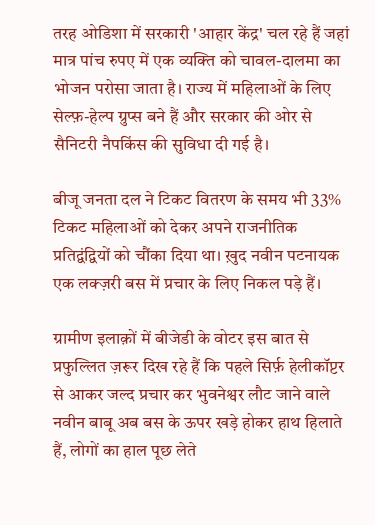तरह ओडिशा में सरकारी 'आहार केंद्र' चल रहे हैं जहां मात्र पांच रुपए में एक व्यक्ति को चावल-दालमा का भोजन परोसा जाता है। राज्य में महिलाओं के लिए सेल्फ़-हेल्प ग्रुप्स बने हैं और सरकार की ओर से सैनिटरी नैपकिंस की सुविधा दी गई है।

बीजू जनता दल ने टिकट वितरण के समय भी 33% टिकट महिलाओं को देकर अपने राजनीतिक प्रतिद्वंद्वियों को चौंका दिया था। ख़ुद नवीन पटनायक एक लक्ज़री बस में प्रचार के लिए निकल पड़े हैं।

ग्रामीण इलाक़ों में बीजेडी के वोटर इस बात से प्रफुल्लित ज़रूर दिख रहे हैं कि पहले सिर्फ़ हेलीकॉप्टर से आकर जल्द प्रचार कर भुवनेश्वर लौट जाने वाले नवीन बाबू अब बस के ऊपर खड़े होकर हाथ हिलाते हैं, लोगों का हाल पूछ लेते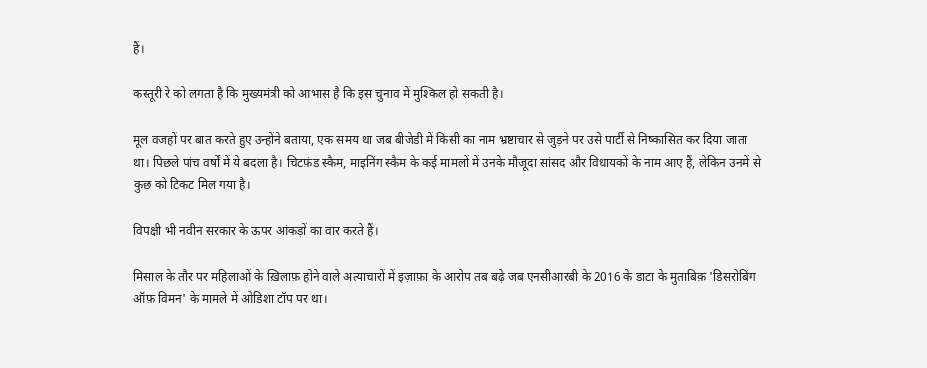हैं।

कस्तूरी रे को लगता है कि मुख्यमंत्री को आभास है कि इस चुनाव में मुश्किल हो सकती है।

मूल वजहों पर बात करते हुए उन्होंने बताया, एक समय था जब बीजेडी में किसी का नाम भ्रष्टाचार से जुड़ने पर उसे पार्टी से निष्कासित कर दिया जाता था। पिछले पांच वर्षों में ये बदला है। चिटफ़ंड स्कैम, माइनिंग स्कैम के कई मामलों में उनके मौजूदा सांसद और विधायकों के नाम आए हैं, लेकिन उनमें से कुछ को टिकट मिल गया है।

विपक्षी भी नवीन सरकार के ऊपर आंकड़ों का वार करते हैं।

मिसाल के तौर पर महिलाओं के ख़िलाफ़ होने वाले अत्याचारों में इज़ाफ़ा के आरोप तब बढ़े जब एनसीआरबी के 2016 के डाटा के मुताबिक़ 'डिसरोबिंग ऑफ़ विमन' के मामले में ओडिशा टॉप पर था।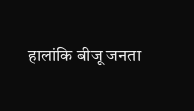हालांकि बीजू जनता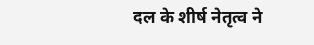दल के शीर्ष नेतृत्व ने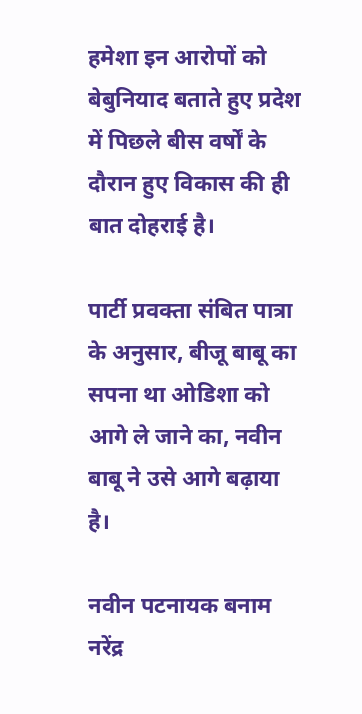हमेशा इन आरोपों को बेबुनियाद बताते हुए प्रदेश में पिछले बीस वर्षों के दौरान हुए विकास की ही बात दोहराई है।

पार्टी प्रवक्ता संबित पात्रा के अनुसार, बीजू बाबू का सपना था ओडिशा को आगे ले जाने का, नवीन बाबू ने उसे आगे बढ़ाया है।

नवीन पटनायक बनाम नरेंद्र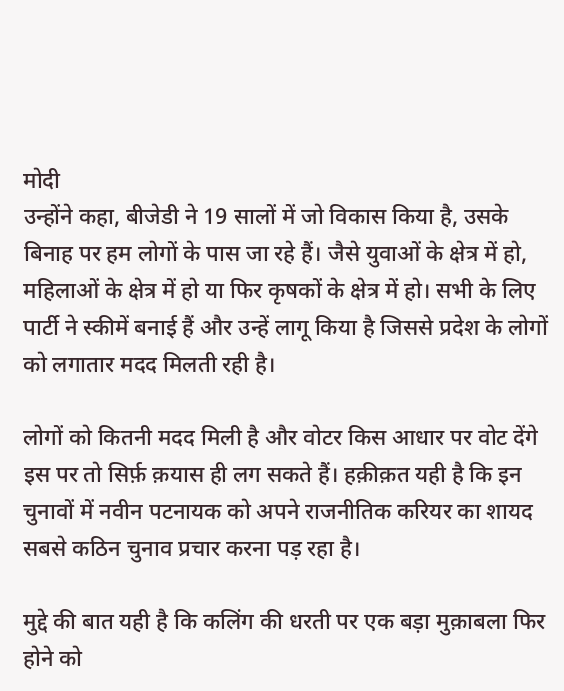मोदी
उन्होंने कहा, बीजेडी ने 19 सालों में जो विकास किया है, उसके बिनाह पर हम लोगों के पास जा रहे हैं। जैसे युवाओं के क्षेत्र में हो, महिलाओं के क्षेत्र में हो या फिर कृषकों के क्षेत्र में हो। सभी के लिए पार्टी ने स्कीमें बनाई हैं और उन्हें लागू किया है जिससे प्रदेश के लोगों को लगातार मदद मिलती रही है।

लोगों को कितनी मदद मिली है और वोटर किस आधार पर वोट देंगे इस पर तो सिर्फ़ क़यास ही लग सकते हैं। हक़ीक़त यही है कि इन चुनावों में नवीन पटनायक को अपने राजनीतिक करियर का शायद सबसे कठिन चुनाव प्रचार करना पड़ रहा है।

मुद्दे की बात यही है कि कलिंग की धरती पर एक बड़ा मुक़ाबला फिर होने को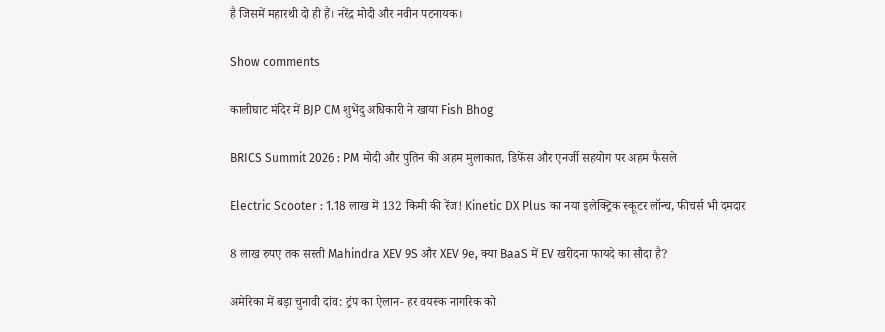है जिसमें महारथी दो ही हैं। नरेंद्र मोदी और नवीन पटनायक।

Show comments

कालीघाट मंदिर में BJP CM शुभेंदु अधिकारी ने खाया Fish Bhog

BRICS Summit 2026 : PM मोदी और पुतिन की अहम मुलाकात, डिफेंस और एनर्जी सहयोग पर अहम फैसले

Electric Scooter : 1.18 लाख में 132 किमी की रेंज! Kinetic DX Plus का नया इलेक्ट्रिक स्कूटर लॉन्च, फीचर्स भी दमदार

8 लाख रुपए तक सस्ती Mahindra XEV 9S और XEV 9e, क्या BaaS में EV खरीदना फायदे का सौदा है?

अमेरिका में बड़ा चुनावी दांव: ट्रंप का ऐलान- हर वयस्क नागरिक को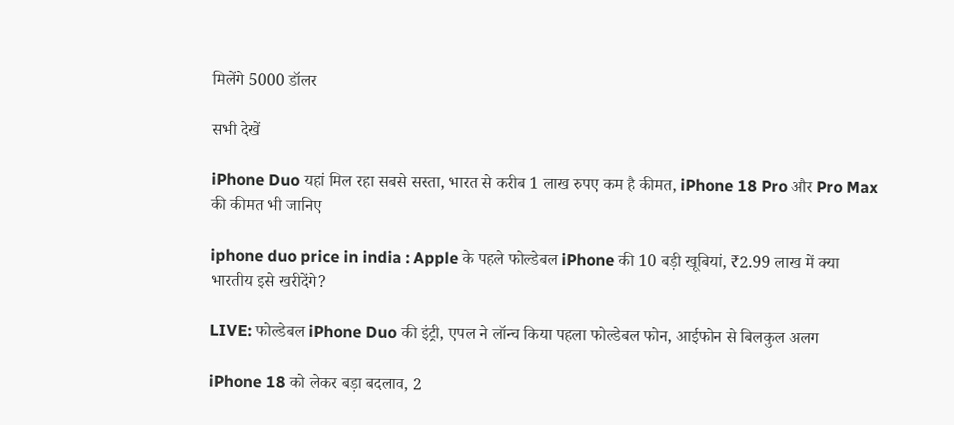मिलेंगे 5000 डॉलर

सभी देखें

iPhone Duo यहां मिल रहा सबसे सस्ता, भारत से करीब 1 लाख रुपए कम है कीमत, iPhone 18 Pro और Pro Max की कीमत भी जानिए

iphone duo price in india : Apple के पहले फोल्डेबल iPhone की 10 बड़ी खूबियां, ₹2.99 लाख में क्या भारतीय इसे खरीदेंगे?

LIVE: फोल्डेबल iPhone Duo की इंट्री, एपल ने लॉन्च किया पहला फोल्डेबल फोन, आईफोन से बिलकुल अलग

iPhone 18 को लेकर बड़ा बदलाव, 2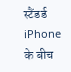स्टैंडर्ड iPhone के बीच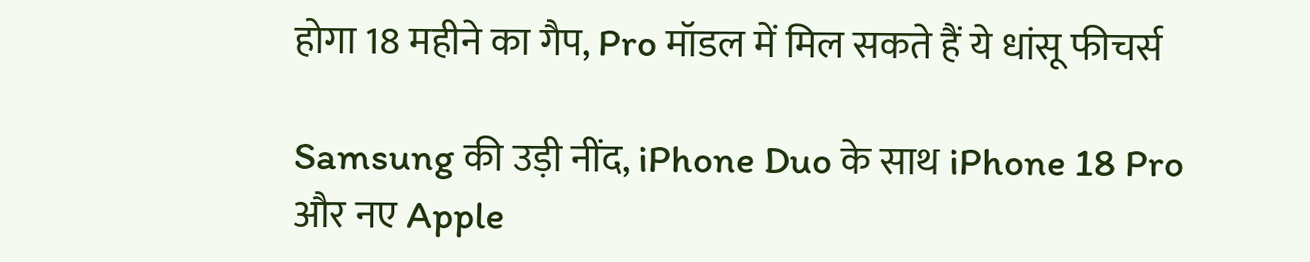होगा 18 महीने का गैप, Pro मॉडल में मिल सकते हैं ये धांसू फीचर्स

Samsung की उड़ी नींद, iPhone Duo के साथ iPhone 18 Pro और नए Apple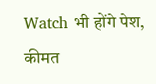Watch भी होंगे पेश, कीमत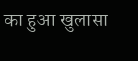का हुआ खुलासा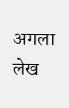अगला लेख